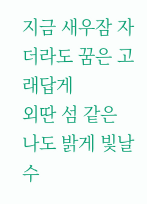지금 새우잠 자더라도 꿈은 고래답게
외딴 섬 같은 나도 밝게 빛날 수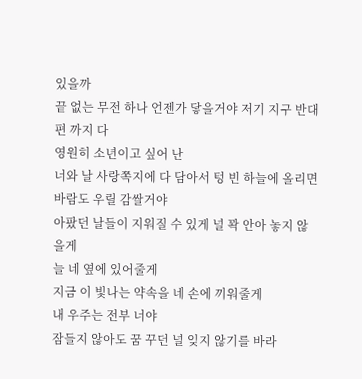있을까
끝 없는 무전 하나 언젠가 닿을거야 저기 지구 반대편 까지 다
영원히 소년이고 싶어 난
너와 날 사랑쪽지에 다 담아서 텅 빈 하늘에 올리면 바람도 우릴 감쌀거야
아팠던 날들이 지워질 수 있게 널 꽉 안아 놓지 않을게
늘 네 옆에 있어줄게
지금 이 빛나는 약속을 네 손에 끼워줄게
내 우주는 전부 너야
잠들지 않아도 꿈 꾸던 널 잊지 않기를 바라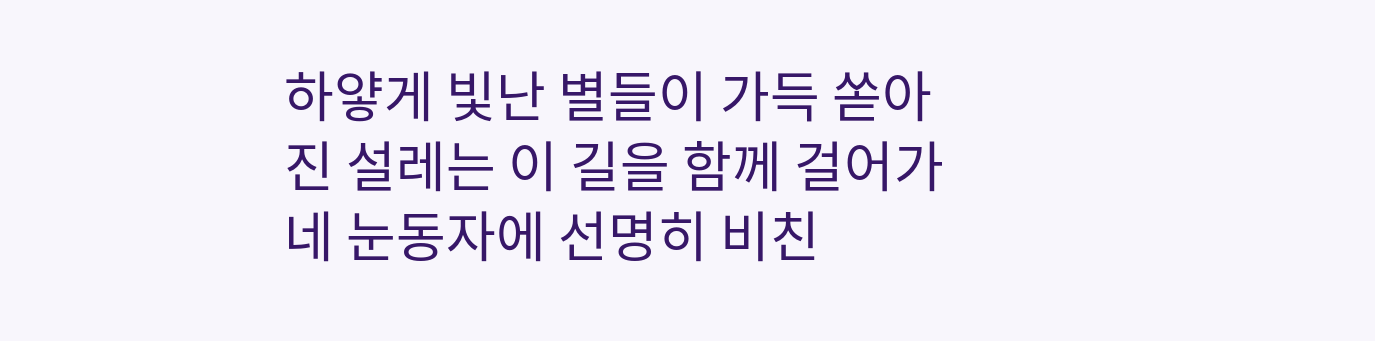하얗게 빛난 별들이 가득 쏟아진 설레는 이 길을 함께 걸어가 네 눈동자에 선명히 비친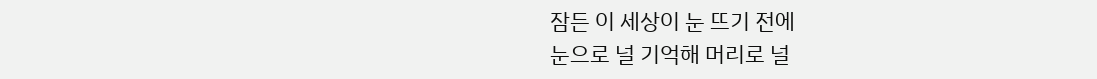잠든 이 세상이 눈 뜨기 전에
눈으로 널 기억해 머리로 널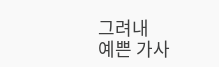그려내
예쁜 가사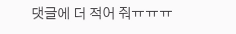댓글에 더 적어 줘ㅠㅠㅠ